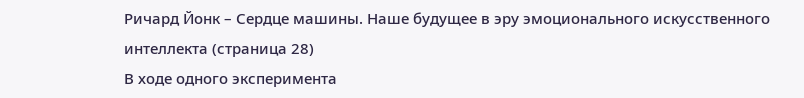Ричард Йонк – Сердце машины. Наше будущее в эру эмоционального искусственного интеллекта (страница 28)
В ходе одного эксперимента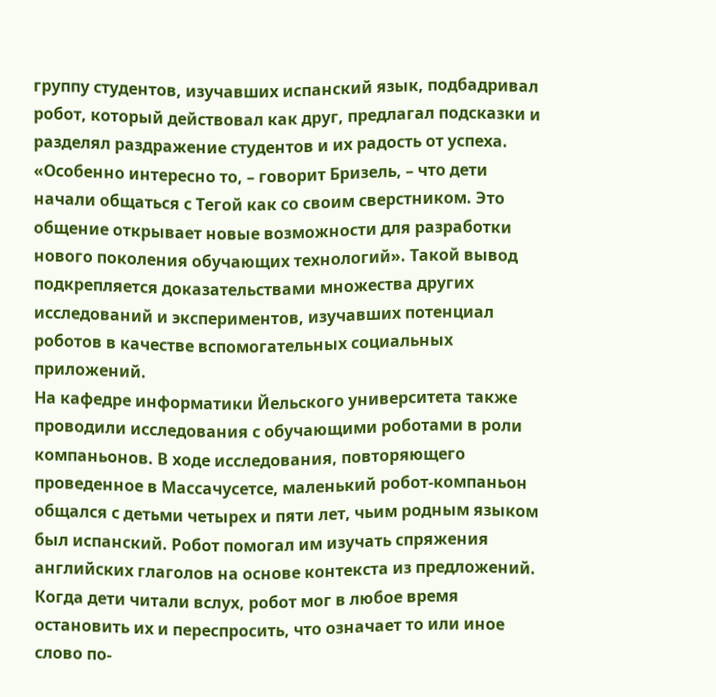группу студентов, изучавших испанский язык, подбадривал робот, который действовал как друг, предлагал подсказки и разделял раздражение студентов и их радость от успеха.
«Особенно интересно то, – говорит Бризель, – что дети начали общаться с Тегой как со своим сверстником. Это общение открывает новые возможности для разработки нового поколения обучающих технологий». Такой вывод подкрепляется доказательствами множества других исследований и экспериментов, изучавших потенциал роботов в качестве вспомогательных социальных приложений.
На кафедре информатики Йельского университета также проводили исследования с обучающими роботами в роли компаньонов. В ходе исследования, повторяющего проведенное в Массачусетсе, маленький робот-компаньон общался с детьми четырех и пяти лет, чьим родным языком был испанский. Робот помогал им изучать спряжения английских глаголов на основе контекста из предложений. Когда дети читали вслух, робот мог в любое время остановить их и переспросить, что означает то или иное слово по-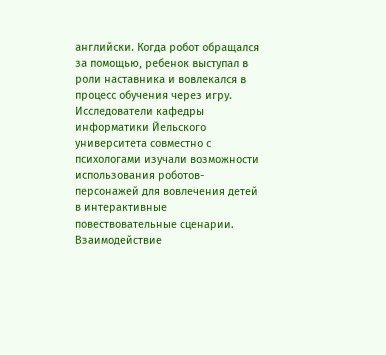английски. Когда робот обращался за помощью, ребенок выступал в роли наставника и вовлекался в процесс обучения через игру.
Исследователи кафедры информатики Йельского университета совместно с психологами изучали возможности использования роботов-персонажей для вовлечения детей в интерактивные повествовательные сценарии. Взаимодействие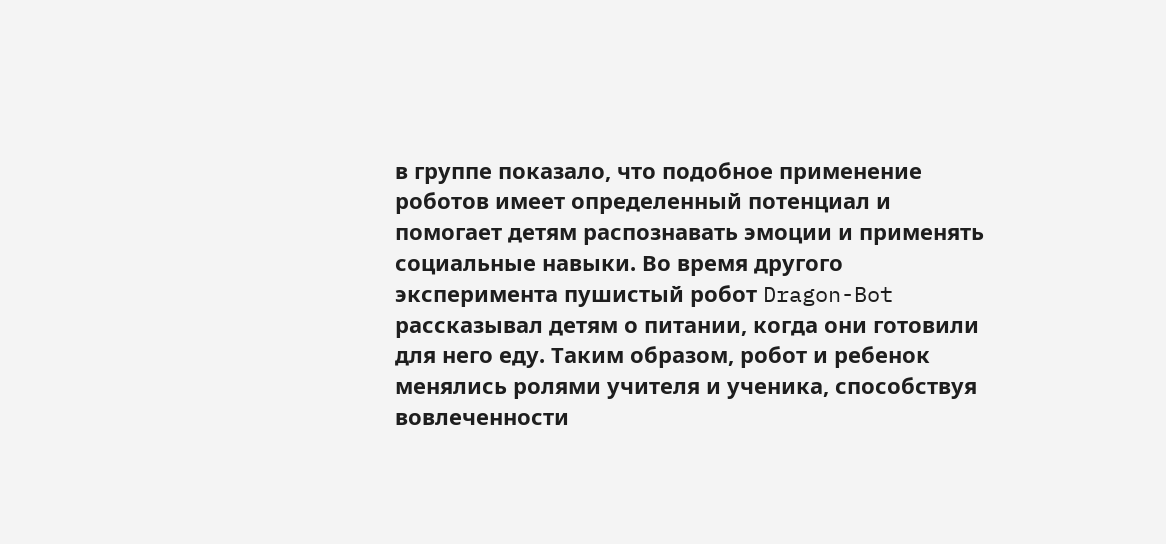в группе показало, что подобное применение роботов имеет определенный потенциал и помогает детям распознавать эмоции и применять социальные навыки. Во время другого эксперимента пушистый робот Dragon-Bot рассказывал детям о питании, когда они готовили для него еду. Таким образом, робот и ребенок менялись ролями учителя и ученика, способствуя вовлеченности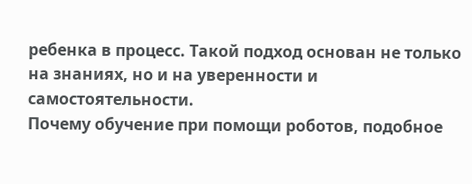ребенка в процесс. Такой подход основан не только на знаниях, но и на уверенности и самостоятельности.
Почему обучение при помощи роботов, подобное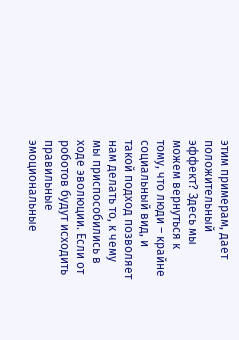этим примерам, дает положительный эффект? Здесь мы можем вернуться к тому, что люди – крайне социальный вид, и такой подход позволяет нам делать то, к чему мы приспособились в ходе эволюции. Если от роботов будут исходить правильные эмоциональные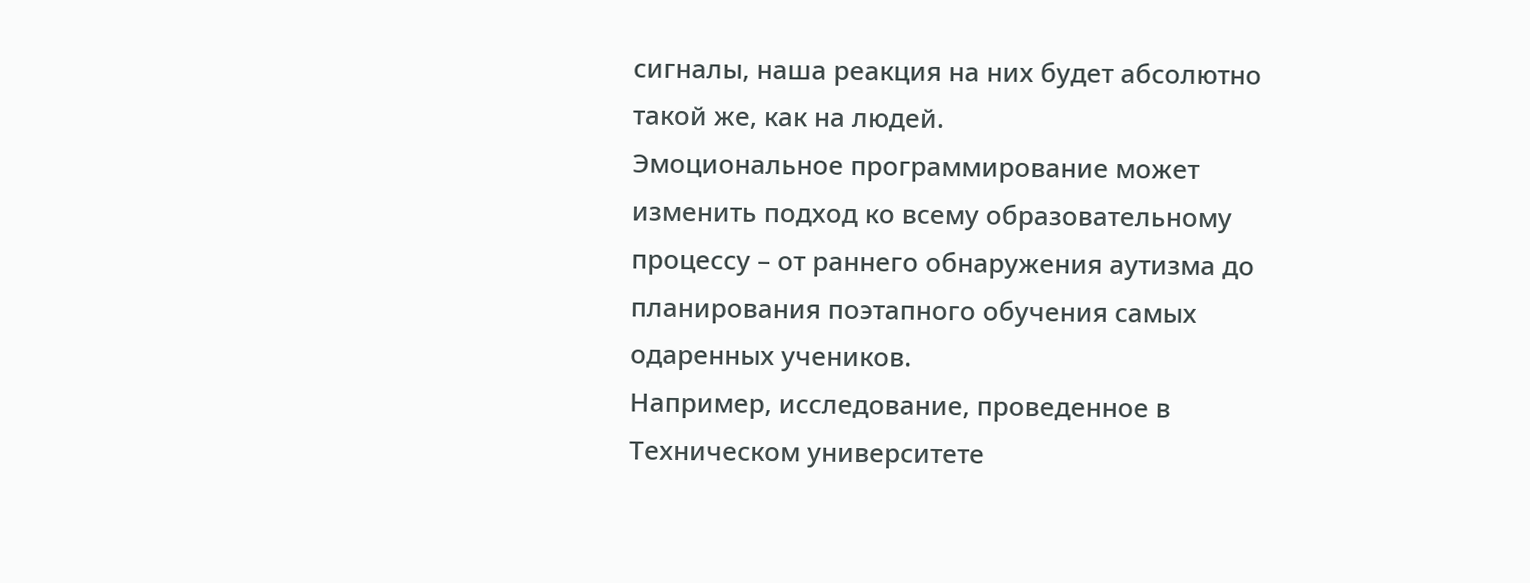сигналы, наша реакция на них будет абсолютно такой же, как на людей.
Эмоциональное программирование может изменить подход ко всему образовательному процессу – от раннего обнаружения аутизма до планирования поэтапного обучения самых одаренных учеников.
Например, исследование, проведенное в Техническом университете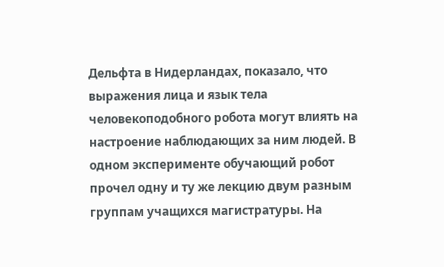Дельфта в Нидерландах, показало, что выражения лица и язык тела человекоподобного робота могут влиять на настроение наблюдающих за ним людей. В одном эксперименте обучающий робот прочел одну и ту же лекцию двум разным группам учащихся магистратуры. На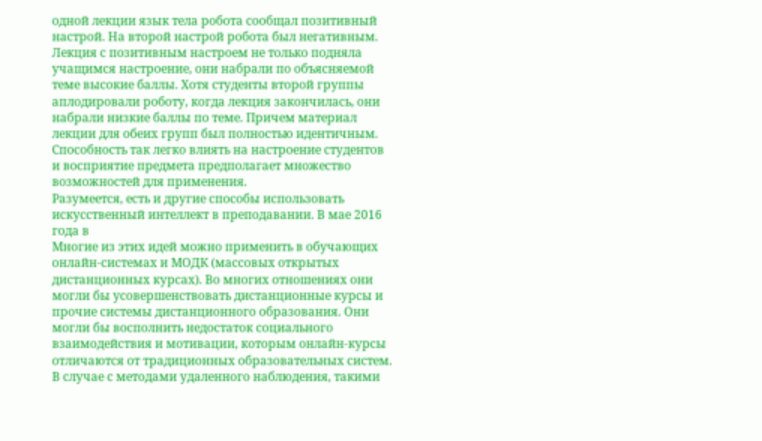одной лекции язык тела робота сообщал позитивный настрой. На второй настрой робота был негативным. Лекция с позитивным настроем не только подняла учащимся настроение, они набрали по объясняемой теме высокие баллы. Хотя студенты второй группы аплодировали роботу, когда лекция закончилась, они набрали низкие баллы по теме. Причем материал лекции для обеих групп был полностью идентичным. Способность так легко влиять на настроение студентов и восприятие предмета предполагает множество возможностей для применения.
Разумеется, есть и другие способы использовать искусственный интеллект в преподавании. В мае 2016 года в
Многие из этих идей можно применить в обучающих онлайн-системах и МОДК (массовых открытых дистанционных курсах). Во многих отношениях они могли бы усовершенствовать дистанционные курсы и прочие системы дистанционного образования. Они могли бы восполнить недостаток социального взаимодействия и мотивации, которым онлайн-курсы отличаются от традиционных образовательных систем.
В случае с методами удаленного наблюдения, такими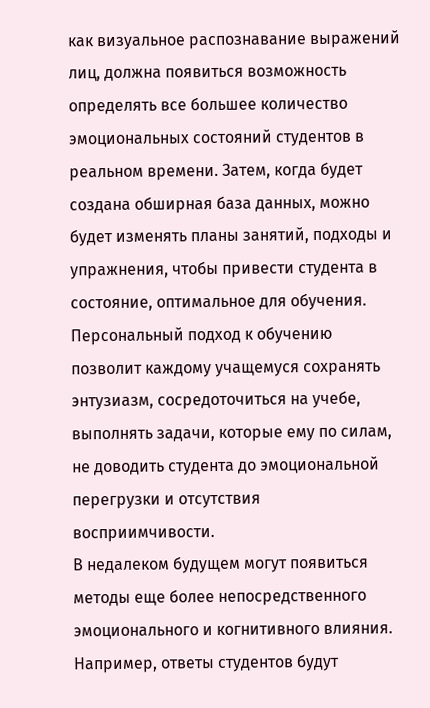как визуальное распознавание выражений лиц, должна появиться возможность определять все большее количество эмоциональных состояний студентов в реальном времени. Затем, когда будет создана обширная база данных, можно будет изменять планы занятий, подходы и упражнения, чтобы привести студента в состояние, оптимальное для обучения. Персональный подход к обучению позволит каждому учащемуся сохранять энтузиазм, сосредоточиться на учебе, выполнять задачи, которые ему по силам, не доводить студента до эмоциональной перегрузки и отсутствия восприимчивости.
В недалеком будущем могут появиться методы еще более непосредственного эмоционального и когнитивного влияния. Например, ответы студентов будут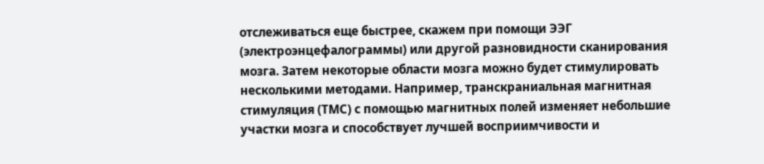отслеживаться еще быстрее, скажем при помощи ЭЭГ (электроэнцефалограммы) или другой разновидности сканирования мозга. Затем некоторые области мозга можно будет стимулировать несколькими методами. Например, транскраниальная магнитная стимуляция (ТМС) с помощью магнитных полей изменяет небольшие участки мозга и способствует лучшей восприимчивости и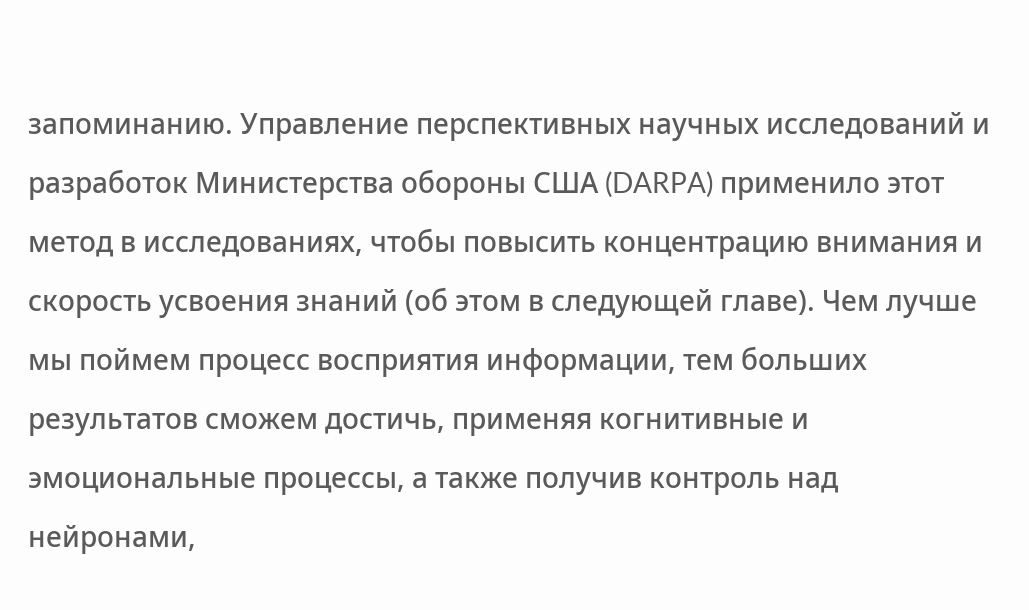запоминанию. Управление перспективных научных исследований и разработок Министерства обороны США (DARPA) применило этот метод в исследованиях, чтобы повысить концентрацию внимания и скорость усвоения знаний (об этом в следующей главе). Чем лучше мы поймем процесс восприятия информации, тем больших результатов сможем достичь, применяя когнитивные и эмоциональные процессы, а также получив контроль над нейронами,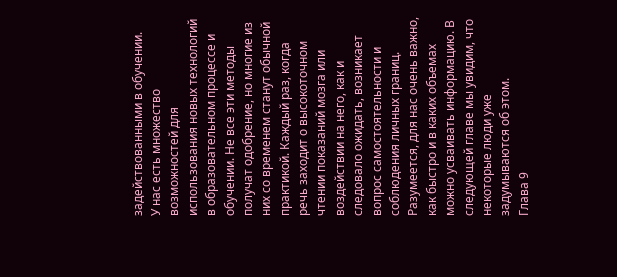задействованными в обучении.
У нас есть множество возможностей для использования новых технологий в образовательном процессе и обучении. Не все эти методы получат одобрение, но многие из них со временем станут обычной практикой. Каждый раз, когда речь заходит о высокоточном чтении показаний мозга или воздействии на него, как и следовало ожидать, возникает вопрос самостоятельности и соблюдения личных границ. Разумеется, для нас очень важно, как быстро и в каких объемах можно усваивать информацию. В следующей главе мы увидим, что некоторые люди уже задумываются об этом.
Глава 9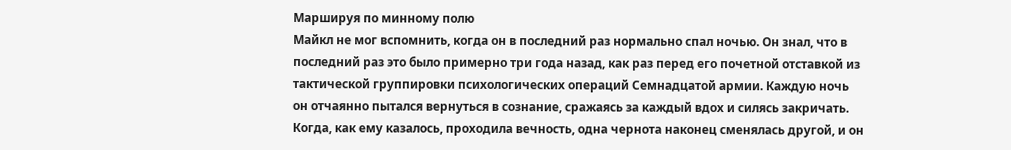Маршируя по минному полю
Майкл не мог вспомнить, когда он в последний раз нормально спал ночью. Он знал, что в последний раз это было примерно три года назад, как раз перед его почетной отставкой из тактической группировки психологических операций Семнадцатой армии. Каждую ночь он отчаянно пытался вернуться в сознание, сражаясь за каждый вдох и силясь закричать. Когда, как ему казалось, проходила вечность, одна чернота наконец сменялась другой, и он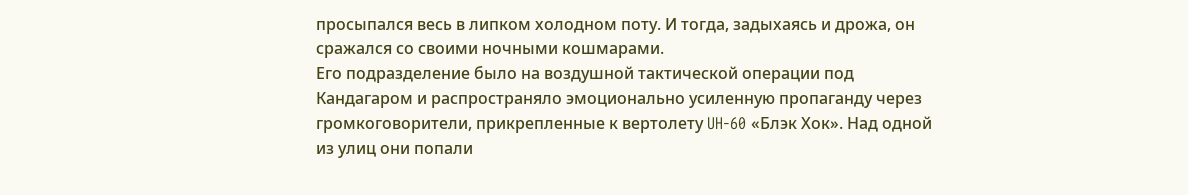просыпался весь в липком холодном поту. И тогда, задыхаясь и дрожа, он сражался со своими ночными кошмарами.
Его подразделение было на воздушной тактической операции под Кандагаром и распространяло эмоционально усиленную пропаганду через громкоговорители, прикрепленные к вертолету UH-60 «Блэк Хок». Над одной из улиц они попали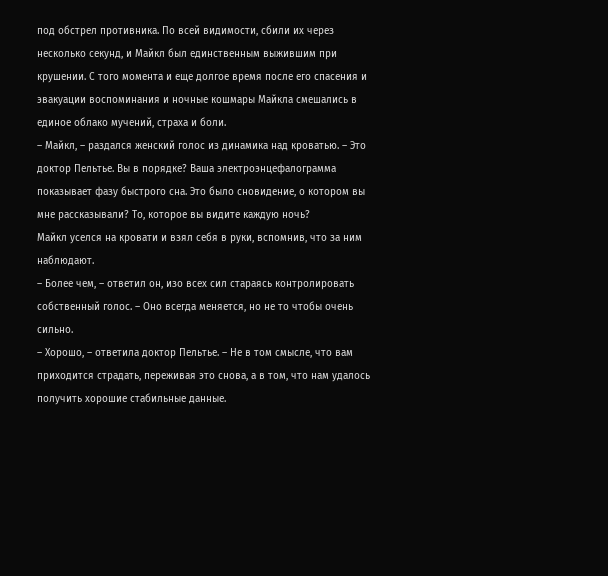под обстрел противника. По всей видимости, сбили их через несколько секунд, и Майкл был единственным выжившим при крушении. С того момента и еще долгое время после его спасения и эвакуации воспоминания и ночные кошмары Майкла смешались в единое облако мучений, страха и боли.
– Майкл, – раздался женский голос из динамика над кроватью. – Это доктор Пельтье. Вы в порядке? Ваша электроэнцефалограмма показывает фазу быстрого сна. Это было сновидение, о котором вы мне рассказывали? То, которое вы видите каждую ночь?
Майкл уселся на кровати и взял себя в руки, вспомнив, что за ним наблюдают.
– Более чем, – ответил он, изо всех сил стараясь контролировать собственный голос. – Оно всегда меняется, но не то чтобы очень сильно.
– Хорошо, – ответила доктор Пельтье. – Не в том смысле, что вам приходится страдать, переживая это снова, а в том, что нам удалось получить хорошие стабильные данные.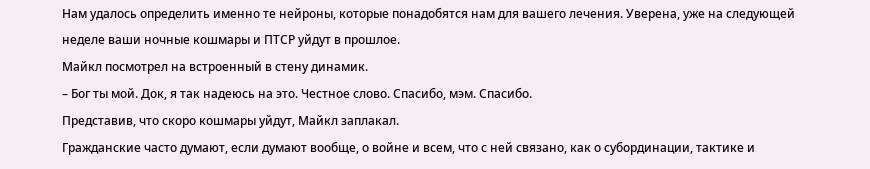Нам удалось определить именно те нейроны, которые понадобятся нам для вашего лечения. Уверена, уже на следующей неделе ваши ночные кошмары и ПТСР уйдут в прошлое.
Майкл посмотрел на встроенный в стену динамик.
– Бог ты мой. Док, я так надеюсь на это. Честное слово. Спасибо, мэм. Спасибо.
Представив, что скоро кошмары уйдут, Майкл заплакал.
Гражданские часто думают, если думают вообще, о войне и всем, что с ней связано, как о субординации, тактике и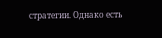стратегии. Однако есть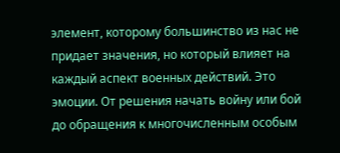элемент, которому большинство из нас не придает значения, но который влияет на каждый аспект военных действий. Это эмоции. От решения начать войну или бой до обращения к многочисленным особым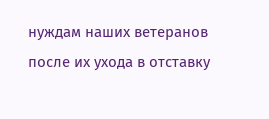нуждам наших ветеранов после их ухода в отставку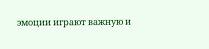эмоции играют важную и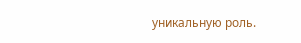уникальную роль.